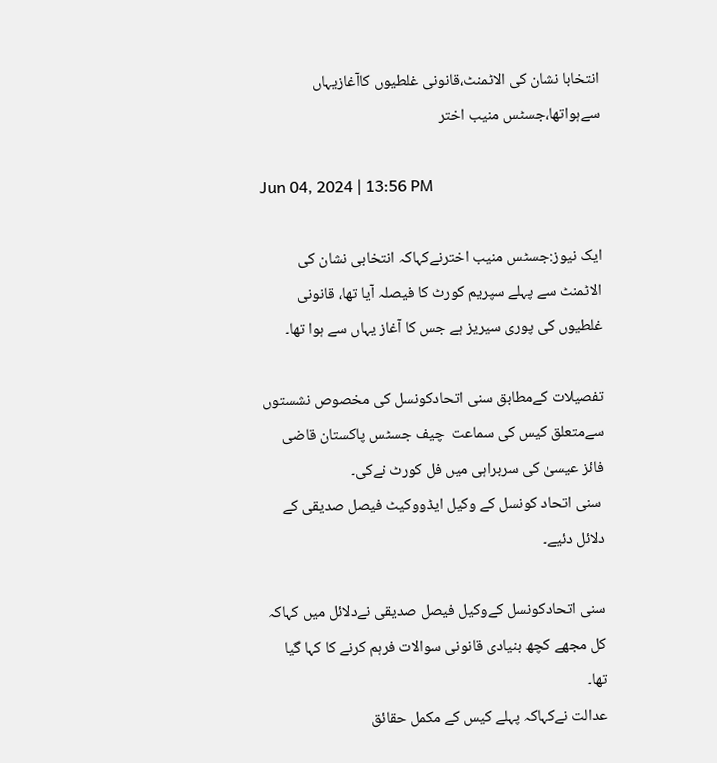انتخابا نشان کی الاٹمنٹ،قانونی غلطیوں کاآغازیہاں سےہواتھا،جسٹس منیب اختر

Jun 04, 2024 | 13:56 PM

ایک نیوز:جسٹس منیب اخترنےکہاکہ انتخابی نشان کی الاٹمنٹ سے پہلے سپریم کورٹ کا فیصلہ آیا تھا، قانونی غلطیوں کی پوری سیریز ہے جس کا آغاز یہاں سے ہوا تھا۔

تفصیلات کےمطابق سنی اتحادکونسل کی مخصوص نشستوں سےمتعلق کیس کی سماعت  چیف جسٹس پاکستان قاضی فائز عیسیٰ کی سربراہی میں فل کورٹ نےکی۔
 سنی اتحاد کونسل کے وکیل ایڈووکیٹ فیصل صدیقی کے دلائل دئیے۔

سنی اتحادکونسل کےوکیل فیصل صدیقی نےدلائل میں کہاکہ کل مجھے کچھ بنیادی قانونی سوالات فرہم کرنے کا کہا گیا تھا۔
عدالت نےکہاکہ پہلے کیس کے مکمل حقائق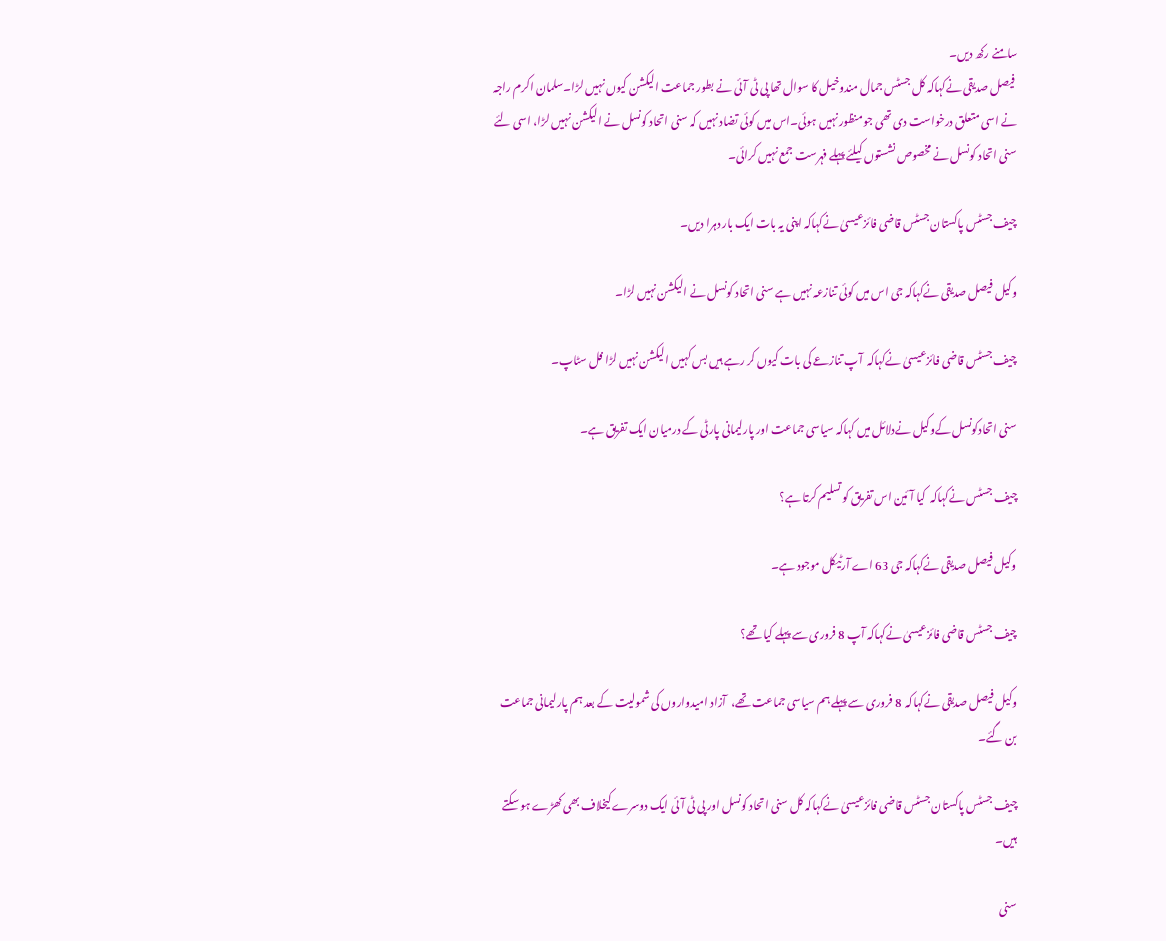سامنے رکھ دیں۔
 فیصل صدیقی نےکہاکہ کل جسٹس جمال مندوخیل کا سوال تھا پی ٹی آئی نے بطور جماعت الیکشن کیوں نہیں لڑا۔سلمان اکرم راجہ نے اسی متعلق درخواست دی تھی جو منظور نہیں ہوئی۔اس میں کوئی تضاد نہیں کہ سنی اتحاد کونسل نے الیکشن نہیں لڑا، اسی لئے سنی اتحاد کونسل نے مخصوص نشستوں کیلئے پہلے فہرست جمع نہیں کرائی۔

چیف جسٹس پاکستان جسٹس قاضی فائزعیسیٰ نےکہاکہ اپنی یہ بات ایک بار دہرا دیں۔

وکیل فیصل صدیقی نےکہاکہ جی اس میں کوئی تنازعہ نہیں ہے سنی اتحاد کونسل نے الیکشن نہیں لڑا۔

چیف جسٹس قاضی فائزعیسیٰ نےکہاکہ  آپ تنازعے کی بات کیوں کر رہے ہیں بس کہیں الیکشن نہیں لڑا فل سٹاپ۔

سنی اتحادکونسل کےوکیل نےدلائل میں کہاکہ سیاسی جماعت اور پارلیمانی پارٹی کے درمیان ایک تفریق ہے۔

چیف جسٹس نےکہاکہ  کیا آئین اس تفریق کو تسلیم کرتا ہے؟

وکیل فیصل صدیقی نےکہاکہ جی 63 اے آرٹیکل موجود ہے۔

چیف جسٹس قاضی فائزعیسیٰ نےکہاکہ آپ 8 فروری سے پہلے کیا تھے؟

وکیل فیصل صدیقی نےکہاکہ  8 فروری سے پہلے ہم سیاسی جماعت تھے،  آزاد امیدواروں کی شمولیت کے بعد ہم پارلیمانی جماعت بن گئے۔

چیف جسٹس پاکستان جسٹس قاضی فائزعیسیٰ نےکہاکہ کل سنی اتحاد کونسل اور پی ٹی آئی ایک دوسرے کیخلاف بھی کھڑے ہو سکتے ہیں۔

سنی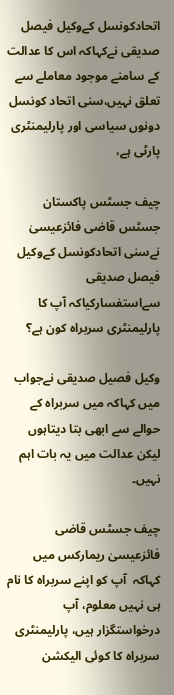اتحادکونسل کےوکیل فیصل صدیقی نےکہاکہ اس کا عدالت کے سامنے موجود معاملے سے تعلق نہیں،سنی اتحاد کونسل دونوں سیاسی اور پارلیمنٹری پارٹی ہے،

چیف جسٹس پاکستان جسٹس قاضی فائزعیسیٰ نےسنی اتحادکونسل کےوکیل فیصل صدیقی سےاستفسارکیاکہ آپ کا پارلیمنٹری سربراہ کون ہے؟

وکیل فصیل صدیقی نےجواب میں کہاکہ میں سربراہ کے حوالے سے ابھی بتا دیتاہوں لیکن عدالت میں یہ بات اہم نہیں۔

چیف جسٹس قاضی فائزعیسیٰ ریمارکس میں کہاکہ  آپ کو اپنے سربراہ کا نام ہی نہیں معلوم، آپ درخواستگزار ہیں، پارلیمنٹری سربراہ کا کوئی الیکشن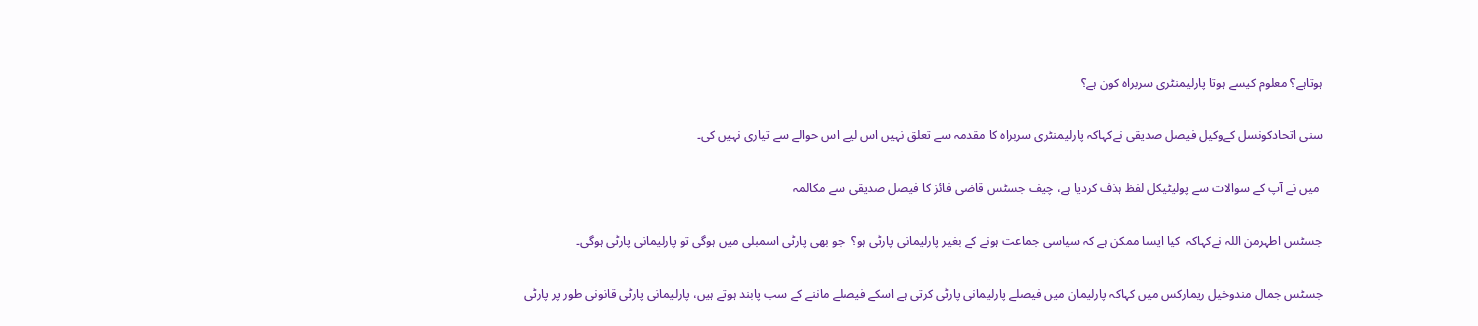ہوتاہے؟ معلوم کیسے ہوتا پارلیمنٹری سربراہ کون ہے؟

سنی اتحادکونسل کےوکیل فیصل صدیقی نےکہاکہ پارلیمنٹری سربراہ کا مقدمہ سے تعلق نہیں اس لیے اس حوالے سے تیاری نہیں کی۔

 میں نے آپ کے سوالات سے پولیٹیکل لفظ ہذف کردیا ہے، چیف جسٹس قاضی فائز کا فیصل صدیقی سے مکالمہ

جسٹس اطہرمن اللہ نےکہاکہ  کیا ایسا ممکن ہے کہ سیاسی جماعت ہونے کے بغیر پارلیمانی پارٹی ہو؟  جو بھی پارٹی اسمبلی میں ہوگی تو پارلیمانی پارٹی ہوگی۔

جسٹس جمال مندوخیل ریمارکس میں کہاکہ پارلیمان میں فیصلے پارلیمانی پارٹی کرتی ہے اسکے فیصلے ماننے کے سب پابند ہوتے ہیں، پارلیمانی پارٹی قانونی طور پر پارٹی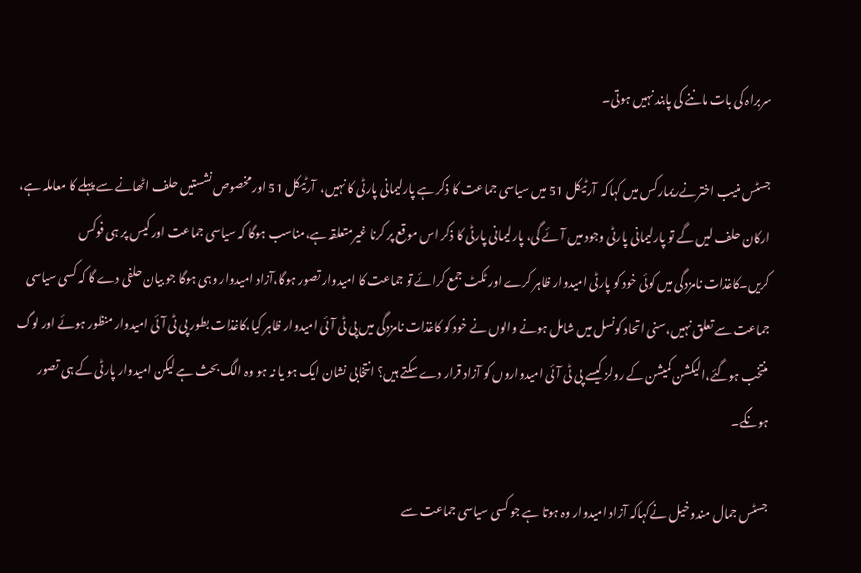سربراہ کی بات ماننے کی پابند نہیں ہوتی۔

جسٹس منیب اخترنےریمارکس میں کہاکہ  آرٹیکل 51 میں سیاسی جماعت کا ذکر ہے پارلیمانی پارٹی کا نہیں،  آرٹیکل 51 اور مخصوص نشستیں حلف اٹھانے سے پہلے کا معاملہ ہے، ارکان حلف لیں گے تو پارلیمانی پارٹی وجود میں آئے گی، پارلیمانی پارٹی کا ذکر اس موقع پر کرنا غیرمتعلقہ ہے،مناسب ہوگا کہ سیاسی جماعت اور کیس پر ہی فوکس کریں۔کاغذات نامزدگی میں کوئی خود کو پارٹی امیدوار ظاہر کرے اور ٹکٹ جمع کرائے تو جماعت کا امیدوار تصور ہوگا،آزاد امیدوار وہی ہوگا جو بیان حلفی دے گا کہ کسی سیاسی جماعت سے تعلق نہیں،سنی اتحاد کونسل میں شامل ہونے والوں نے خود کو کاغذات نامزدگی میں پی ٹی آئی امیدوار ظاہر کیا،کاغذات بطور پی ٹی آئی امیدوار منظور ہوئے اور لوگ منتخب ہوگئے،الیکشن کمیشن کے رولز کیسے پی ٹی آئی امیدواروں کو آزاد قرار دے سکتے ہیں؟ انتخابی نشان ایک ہو یا نہ ہو وہ الگ بحث ہے لیکن امیدوار پارٹی کے ہی تصور ہونگے۔

جسٹس جمال مندوخیل نےکہاکہ آزاد امیدوار وہ ہوتا ہے جو کسی سیاسی جماعت سے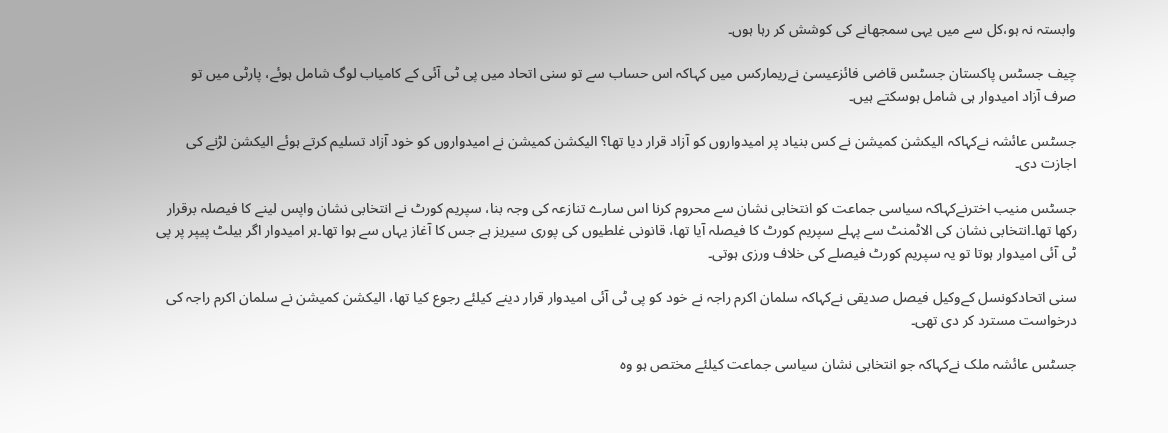وابستہ نہ ہو،کل سے میں یہی سمجھانے کی کوشش کر رہا ہوں۔

چیف جسٹس پاکستان جسٹس قاضی فائزعیسیٰ نےریمارکس میں کہاکہ اس حساب سے تو سنی اتحاد میں پی ٹی آئی کے کامیاب لوگ شامل ہوئے، پارٹی میں تو صرف آزاد امیدوار ہی شامل ہوسکتے ہیں۔

جسٹس عائشہ نےکہاکہ الیکشن کمیشن نے کس بنیاد پر امیدواروں کو آزاد قرار دیا تھا؟ الیکشن کمیشن نے امیدواروں کو خود آزاد تسلیم کرتے ہوئے الیکشن لڑنے کی اجازت دی۔

جسٹس منیب اخترنےکہاکہ سیاسی جماعت کو انتخابی نشان سے محروم کرنا اس سارے تنازعہ کی وجہ بنا، سپریم کورٹ نے انتخابی نشان واپس لینے کا فیصلہ برقرار رکھا تھا۔انتخابی نشان کی الاٹمنٹ سے پہلے سپریم کورٹ کا فیصلہ آیا تھا، قانونی غلطیوں کی پوری سیریز ہے جس کا آغاز یہاں سے ہوا تھا۔ہر امیدوار اگر بیلٹ پیپر پر پی ٹی آئی امیدوار ہوتا تو یہ سپریم کورٹ فیصلے کی خلاف ورزی ہوتی۔

سنی اتحادکونسل کےوکیل فیصل صدیقی نےکہاکہ سلمان اکرم راجہ نے خود کو پی ٹی آئی امیدوار قرار دینے کیلئے رجوع کیا تھا، الیکشن کمیشن نے سلمان اکرم راجہ کی درخواست مسترد کر دی تھی۔

جسٹس عائشہ ملک نےکہاکہ جو انتخابی نشان سیاسی جماعت کیلئے مختص ہو وہ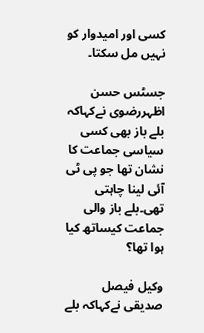کسی اور امیدوار کو نہیں مل سکتا۔

جسٹس حسن اظہررضوی نےکہاکہ بلے باز بھی کسی سیاسی جماعت کا نشان تھا جو پی ٹی آئی لینا چاہتی تھی۔بلے باز والی جماعت کیساتھ کیا ہوا تھا؟

وکیل فیصل صدیقی نےکہاکہ بلے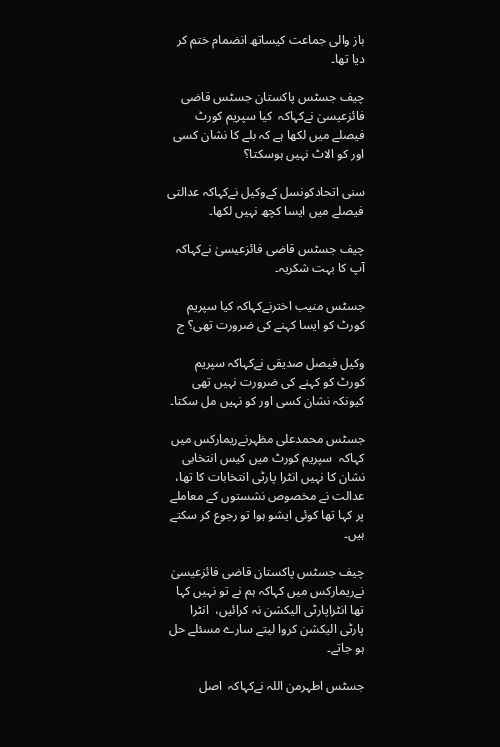باز والی جماعت کیساتھ انضمام ختم کر دیا تھا۔

چیف جسٹس پاکستان جسٹس قاضی فائزعیسیٰ نےکہاکہ  کیا سپریم کورٹ فیصلے میں لکھا ہے کہ بلے کا نشان کسی اور کو الاٹ نہیں ہوسکتا؟

سنی اتحادکونسل کےوکیل نےکہاکہ عدالتی فیصلے میں ایسا کچھ نہیں لکھا۔

چیف جسٹس قاضی فائزعیسیٰ نےکہاکہ  آپ کا بہت شکریہ۔

جسٹس منیب اخترنےکہاکہ کیا سپریم کورٹ کو ایسا کہنے کی ضرورت تھی؟ ج

وکیل فیصل صدیقی نےکہاکہ سپریم کورٹ کو کہنے کی ضرورت نہیں تھی کیونکہ نشان کسی اور کو نہیں مل سکتا۔

جسٹس محمدعلی مظہرنےریمارکس میں کہاکہ  سپریم کورٹ میں کیس انتخابی نشان کا نہیں انٹرا پارٹی انتخابات کا تھا، عدالت نے مخصوص نشستوں کے معاملے پر کہا تھا کوئی ایشو ہوا تو رجوع کر سکتے ہیں۔

چیف جسٹس پاکستان قاضی فائزعیسیٰ نےریمارکس میں کہاکہ ہم نے تو نہیں کہا تھا انٹراپارٹی الیکشن نہ کرائیں،  انٹرا پارٹی الیکشن کروا لیتے سارے مسئلے حل ہو جاتے۔

جسٹس اطہرمن اللہ نےکہاکہ  اصل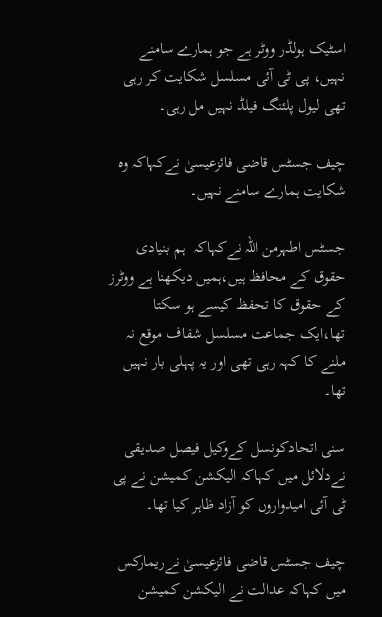اسٹیک ہولڈر ووٹر ہے جو ہمارے سامنے نہیں، پی ٹی آئی مسلسل شکایت کر رہی تھی لیول پلئنگ فیلڈ نہیں مل رہی۔

چیف جسٹس قاضی فائزعیسیٰ نےکہاکہ وہ شکایت ہمارے سامنے نہیں۔

جسٹس اطہرمن اللہ نےکہاکہ  ہم بنیادی حقوق کے محافظ ہیں،ہمیں دیکھنا ہے ووٹرز کے حقوق کا تحفظ کیسے ہو سکتا تھا،ایک جماعت مسلسل شفاف موقع نہ ملنے کا کہہ رہی تھی اور یہ پہلی بار نہیں تھا۔

سنی اتحادکونسل کےوکیل فیصل صدیقی نےدلائل میں کہاکہ الیکشن کمیشن نے پی ٹی آئی امیدواروں کو آزاد ظاہر کیا تھا۔

چیف جسٹس قاضی فائزعیسیٰ نےریمارکس میں کہاکہ عدالت نے الیکشن کمیشن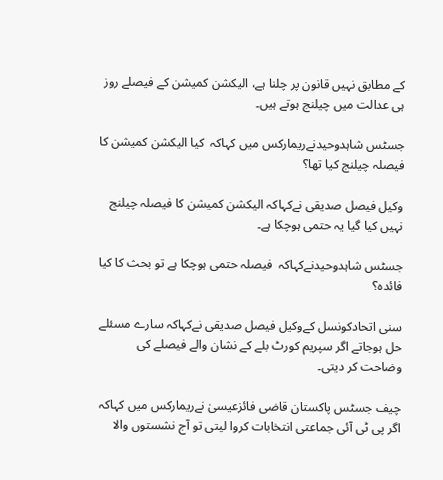کے مطابق نہیں قانون پر چلنا ہے، الیکشن کمیشن کے فیصلے روز ہی عدالت میں چیلنج ہوتے ہیں۔

جسٹس شاہدوحیدنےریمارکس میں کہاکہ  کیا الیکشن کمیشن کا فیصلہ چیلنج کیا تھا؟

وکیل فیصل صدیقی نےکہاکہ الیکشن کمیشن کا فیصلہ چیلنج نہیں کیا گیا یہ حتمی ہوچکا ہے۔

جسٹس شاہدوحیدنےکہاکہ  فیصلہ حتمی ہوچکا ہے تو بحث کا کیا فائدہ؟

سنی اتحادکونسل کےوکیل فیصل صدیقی نےکہاکہ سارے مسئلے حل ہوجاتے اگر سپریم کورٹ بلے کے نشان والے فیصلے کی وضاحت کر دیتی۔

چیف جسٹس پاکستان قاضی فائزعیسیٰ نےریمارکس میں کہاکہ  اگر پی ٹی آئی جماعتی انتخابات کروا لیتی تو آج نشستوں والا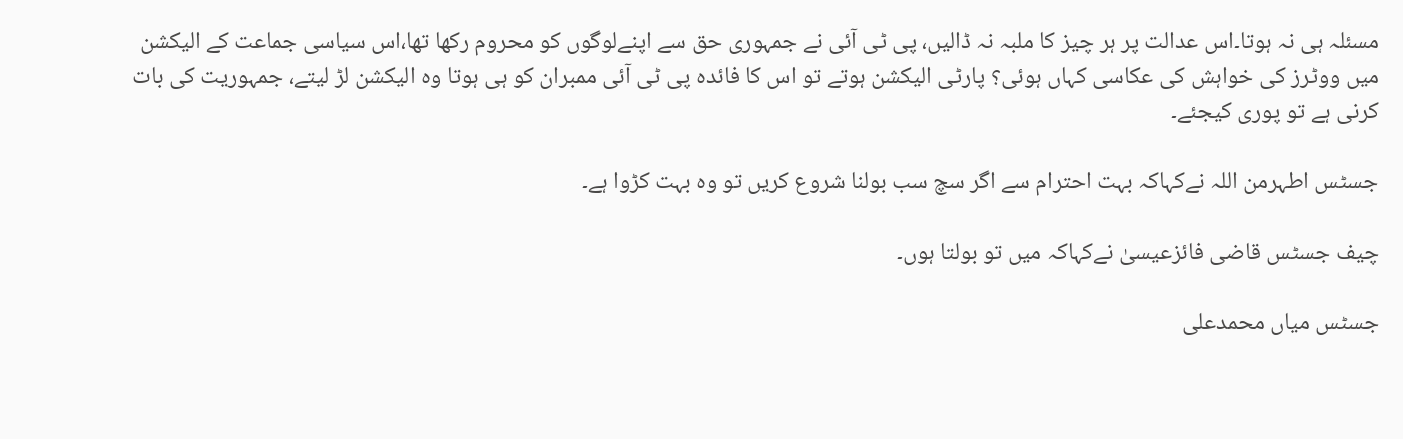مسئلہ ہی نہ ہوتا۔اس عدالت پر ہر چیز کا ملبہ نہ ڈالیں، پی ٹی آئی نے جمہوری حق سے اپنےلوگوں کو محروم رکھا تھا،اس سیاسی جماعت کے الیکشن میں ووٹرز کی خواہش کی عکاسی کہاں ہوئی؟ پارٹی الیکشن ہوتے تو اس کا فائدہ پی ٹی آئی ممبران کو ہی ہوتا وہ الیکشن لڑ لیتے، جمہوریت کی بات کرنی ہے تو پوری کیجئے۔

جسٹس اطہرمن اللہ نےکہاکہ بہت احترام سے اگر سچ سب بولنا شروع کریں تو وہ بہت کڑوا ہے۔

چیف جسٹس قاضی فائزعیسیٰ نےکہاکہ میں تو بولتا ہوں۔

جسٹس میاں محمدعلی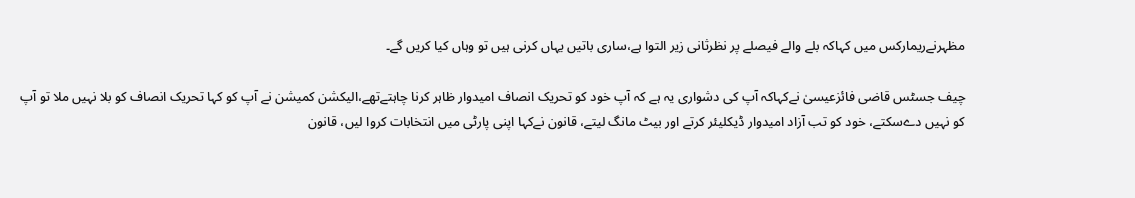مظہرنےریمارکس میں کہاکہ بلے والے فیصلے پر نظرثانی زیر التوا ہے،ساری باتیں یہاں کرنی ہیں تو وہاں کیا کریں گے۔

چیف جسٹس قاضی فائزعیسیٰ نےکہاکہ آپ کی دشواری یہ ہے کہ آپ خود کو تحریک انصاف امیدوار ظاہر کرنا چاہتےتھے،الیکشن کمیشن نے آپ کو کہا تحریک انصاف کو بلا نہیں ملا تو آپ کو نہیں دےسکتے، خود کو تب آزاد امیدوار ڈیکلیئر کرتے اور بیٹ مانگ لیتے، قانون نےکہا اپنی پارٹی میں انتخابات کروا لیں، قانون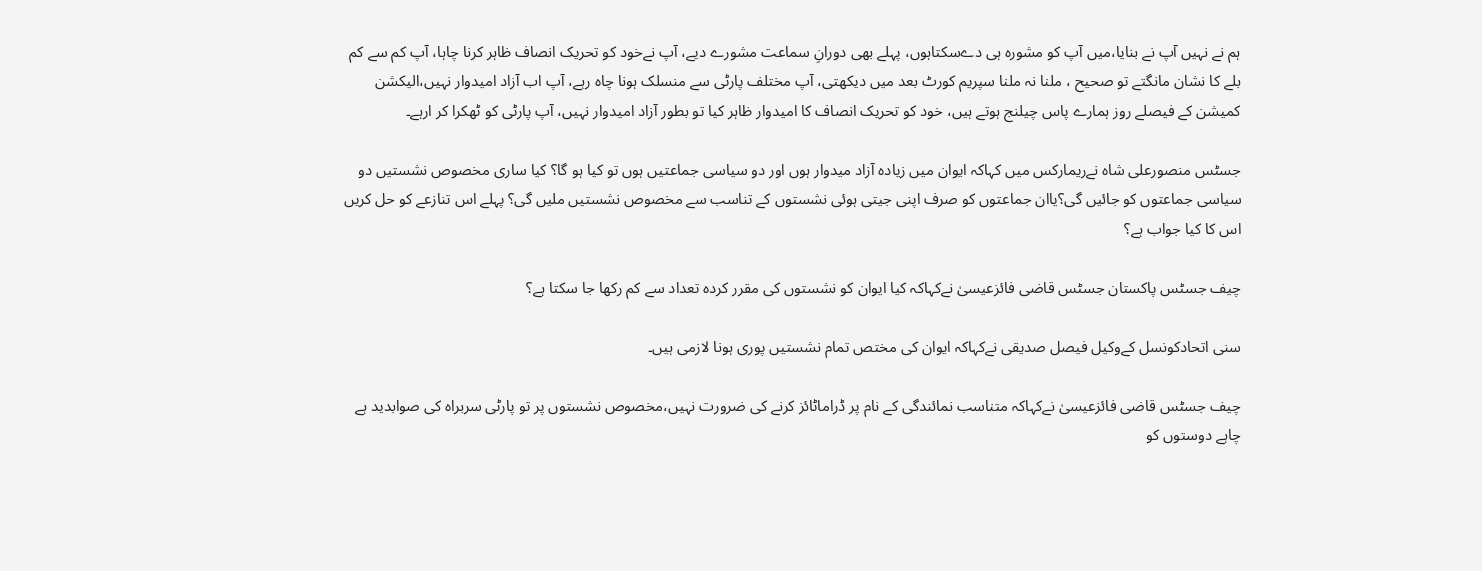ہم نے نہیں آپ نے بنایا،میں آپ کو مشورہ ہی دےسکتاہوں، پہلے بھی دورانِ سماعت مشورے دیے، آپ نےخود کو تحریک انصاف ظاہر کرنا چاہا، آپ کم سے کم بلے کا نشان مانگتے تو صحیح ، ملنا نہ ملنا سپریم کورٹ بعد میں دیکھتی، آپ مختلف پارٹی سے منسلک ہونا چاہ رہے، آپ اب آزاد امیدوار نہیں،الیکشن کمیشن کے فیصلے روز ہمارے پاس چیلنج ہوتے ہیں، خود کو تحریک انصاف کا امیدوار ظاہر کیا تو بطور آزاد امیدوار نہیں، آپ پارٹی کو ٹھکرا کر ارہے۔

جسٹس منصورعلی شاہ نےریمارکس میں کہاکہ ایوان میں زیادہ آزاد میدوار ہوں اور دو سیاسی جماعتیں ہوں تو کیا ہو گا؟ کیا ساری مخصوص نشستیں دو سیاسی جماعتوں کو جائیں گی؟یاان جماعتوں کو صرف اپنی جیتی ہوئی نشستوں کے تناسب سے مخصوص نشستیں ملیں گی؟ پہلے اس تنازعے کو حل کریں اس کا کیا جواب ہے؟

چیف جسٹس پاکستان جسٹس قاضی فائزعیسیٰ نےکہاکہ کیا ایوان کو نشستوں کی مقرر کردہ تعداد سے کم رکھا جا سکتا ہے؟

سنی اتحادکونسل کےوکیل فیصل صدیقی نےکہاکہ ایوان کی مختص تمام نشستیں پوری ہونا لازمی ہیں۔

چیف جسٹس قاضی فائزعیسیٰ نےکہاکہ متناسب نمائندگی کے نام پر ڈراماٹائز کرنے کی ضرورت نہیں،مخصوص نشستوں پر تو پارٹی سربراہ کی صوابدید ہے چاہے دوستوں کو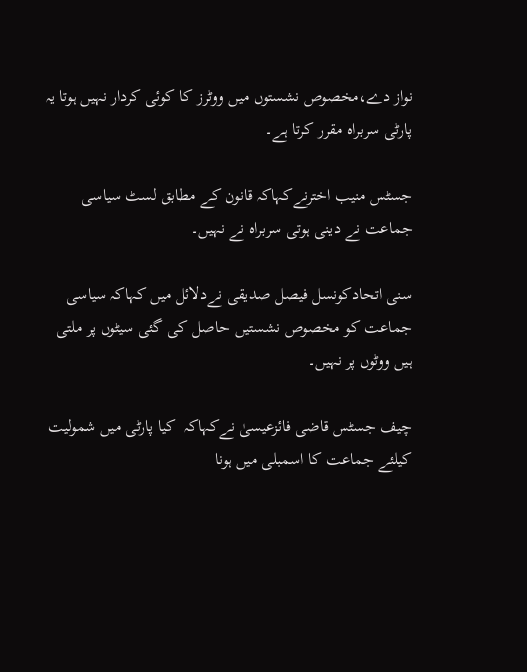نواز دے،مخصوص نشستوں میں ووٹرز کا کوئی کردار نہیں ہوتا یہ پارٹی سربراہ مقرر کرتا ہے۔

جسٹس منیب اخترنےکہاکہ قانون کے مطابق لسٹ سیاسی جماعت نے دینی ہوتی سربراہ نے نہیں۔

سنی اتحادکونسل فیصل صدیقی نےدلائل میں کہاکہ سیاسی جماعت کو مخصوص نشستیں حاصل کی گئی سیٹوں پر ملتی ہیں ووٹوں پر نہیں۔

چیف جسٹس قاضی فائزعیسیٰ نےکہاکہ  کیا پارٹی میں شمولیت کیلئے جماعت کا اسمبلی میں ہونا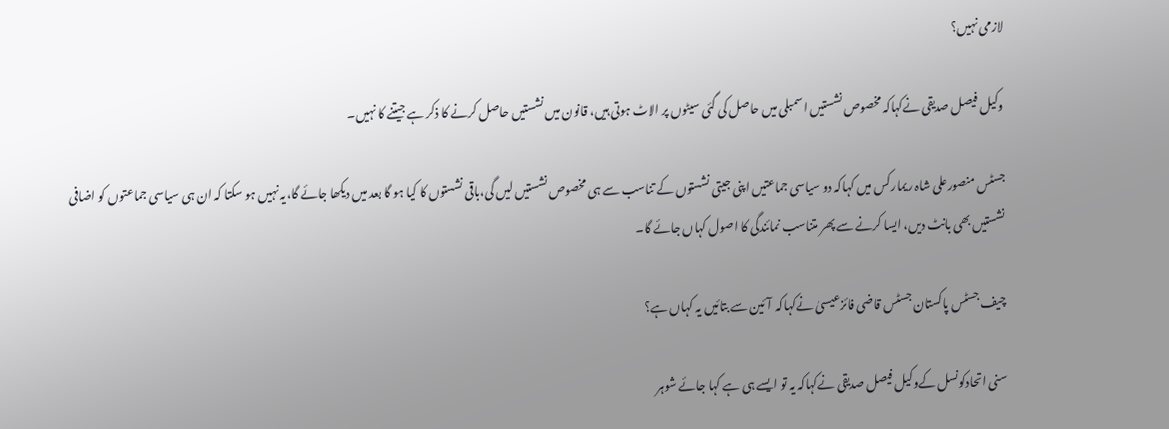لازمی نہیں؟

وکیل فیصل صدیقی نےکہاکہ مخصوص نشستیں اسمبلی میں حاصل کی گئی سیٹوں پر الاٹ ہوتی ہیں، قانون میں نشستیں حاصل کرنے کا ذکر ہے جیتنے کا نہیں۔

جسٹس منصورعلی شاہ ریمارکس میں کہاکہ دو سیاسی جماعتیں اپنی جیتی نشستوں کے تناسب سے ہی مخصوص نشستیں لیں گی،باقی نشستوں کا کیا ہو گا بعد میں دیکھا جائے گا،یہ نہیں ہو سکتا کہ ان ہی سیاسی جماعتوں کو اضافی نشستیں بھی بانٹ دیں، ایسا کرنے سے پھر متناسب نمائندگی کا اصول کہاں جائے گا۔

چیف جسٹس پاکستان جسٹس قاضی فائزعیسیٰ نےکہاکہ  آئین سے بتائیں یہ کہاں ہے؟

سنی اتحادکونسل کےوکیل فیصل صدیقی نےکہاکہ یہ تو ایسے ہی ہے کہا جائے شوہر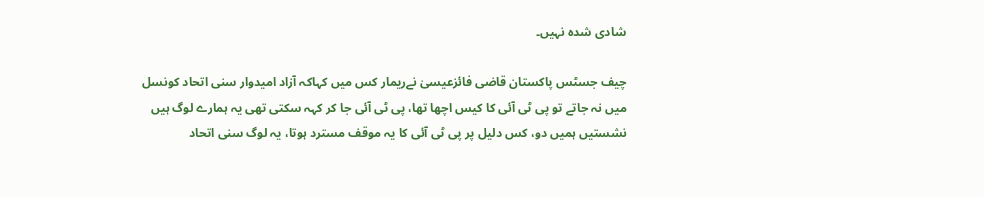شادی شدہ نہیں۔

چیف جسٹس پاکستان قاضی فائزعیسیٰ نےریمار کس میں کہاکہ آزاد امیدوار سنی اتحاد کونسل میں نہ جاتے تو پی ٹی آئی کا کیس اچھا تھا، پی ٹی آئی جا کر کہہ سکتی تھی یہ ہمارے لوگ ہیں نشستیں ہمیں دو، کس دلیل پر پی ٹی آئی کا یہ موقف مسترد ہوتا، یہ لوگ سنی اتحاد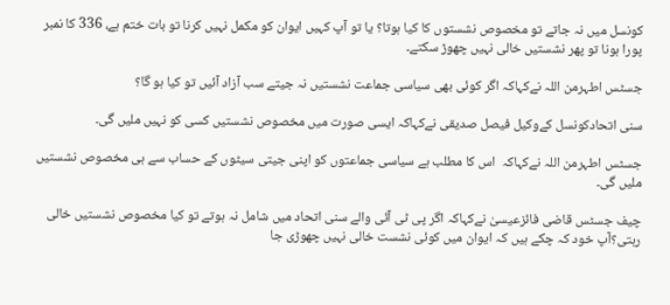کونسل میں نہ جاتے تو مخصوص نشستوں کا کیا ہوتا؟ یا تو آپ کہیں ایوان کو مکمل نہیں کرنا تو بات ختم ہے، 336 کا نمبر پورا ہونا تو پھر نشستیں خالی نہیں چھوڑ سکتے۔

جسٹس اطہرمن اللہ نےکہاکہ اگر کوئی بھی سیاسی جماعت نشستیں نہ جیتے سب آزاد آئیں تو کیا ہو گا؟

سنی اتحادکونسل کےوکیل فیصل صدیقی نےکہاکہ ایسی صورت میں مخصوص نشستیں کسی کو نہیں ملیں گی۔

جسٹس اطہرمن اللہ نےکہاکہ  اس کا مطلب ہے سیاسی جماعتوں کو اپنی جیتی سیٹوں کے حساب سے ہی مخصوص نشستیں ملیں گی۔

چیف جسٹس قاضی فائزعیسیٰ نےکہاکہ اگر پی ٹی آئی والے سنی اتحاد میں شامل نہ ہوتے تو کیا مخصوص نشستیں خالی رہتی؟آپ خود کہ چکے ہیں کہ ایوان میں کوئی نشست خالی نہیں چھوڑی جا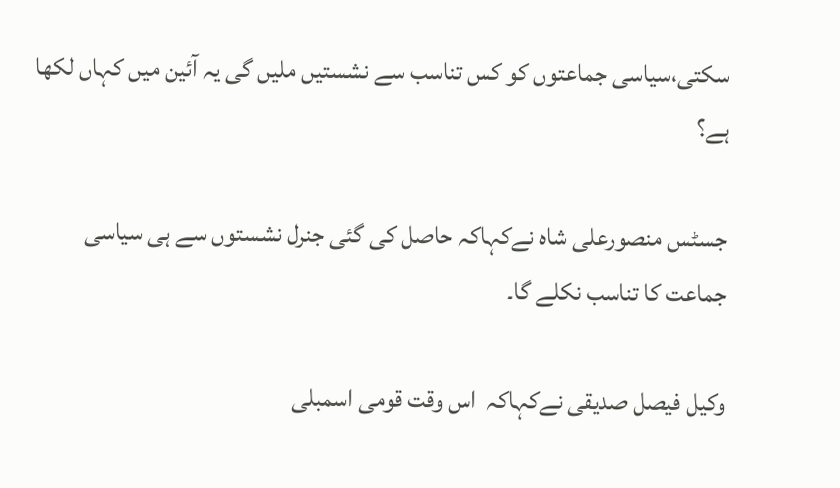سکتی،سیاسی جماعتوں کو کس تناسب سے نشستیں ملیں گی یہ آئین میں کہاں لکھا ہے؟

جسٹس منصورعلی شاہ نےکہاکہ حاصل کی گئی جنرل نشستوں سے ہی سیاسی جماعت کا تناسب نکلے گا۔

وکیل فیصل صدیقی نےکہاکہ  اس وقت قومی اسمبلی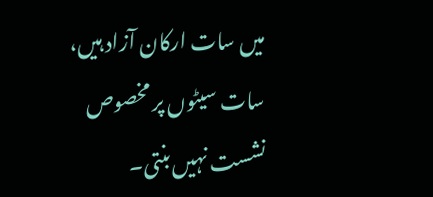میں سات ارکان آزاد ہیں، سات سیٹوں پر مخصوص نشست نہیں بنتی۔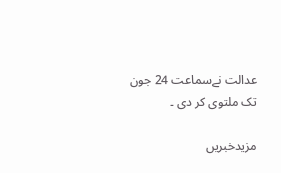عدالت نےسماعت 24 جون تک ملتوی کر دی ۔

مزیدخبریں